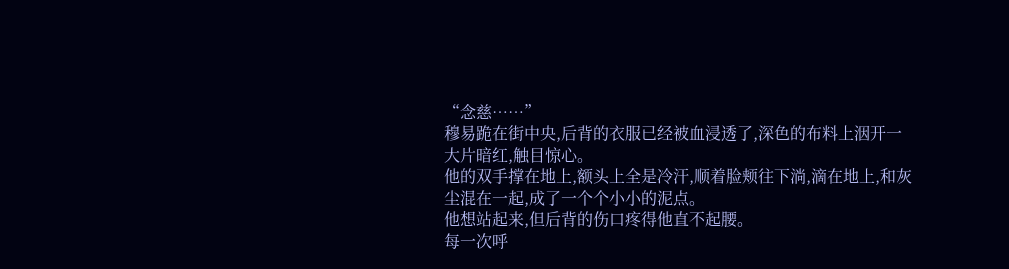“念慈……”
穆易跪在街中央,后背的衣服已经被血浸透了,深色的布料上洇开一大片暗红,触目惊心。
他的双手撑在地上,额头上全是冷汗,顺着脸颊往下淌,滴在地上,和灰尘混在一起,成了一个个小小的泥点。
他想站起来,但后背的伤口疼得他直不起腰。
每一次呼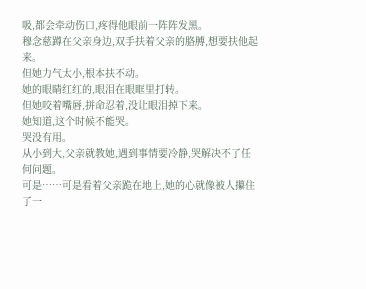吸,都会牵动伤口,疼得他眼前一阵阵发黑。
穆念慈蹲在父亲身边,双手扶着父亲的胳膊,想要扶他起来。
但她力气太小,根本扶不动。
她的眼睛红红的,眼泪在眼眶里打转。
但她咬着嘴唇,拼命忍着,没让眼泪掉下来。
她知道,这个时候不能哭。
哭没有用。
从小到大,父亲就教她,遇到事情要冷静,哭解决不了任何问题。
可是……可是看着父亲跪在地上,她的心就像被人攥住了一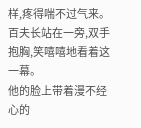样,疼得喘不过气来。
百夫长站在一旁,双手抱胸,笑嘻嘻地看着这一幕。
他的脸上带着漫不经心的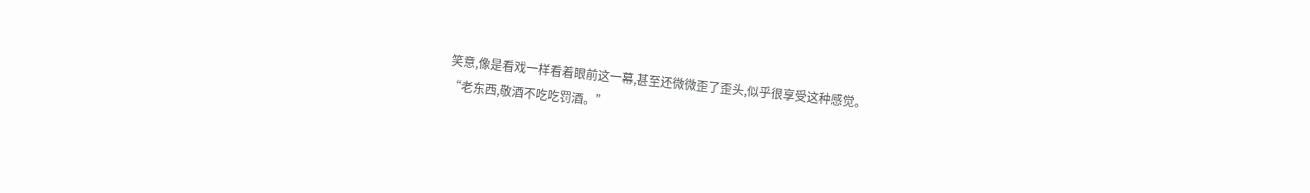笑意,像是看戏一样看着眼前这一幕,甚至还微微歪了歪头,似乎很享受这种感觉。
“老东西,敬酒不吃吃罚酒。”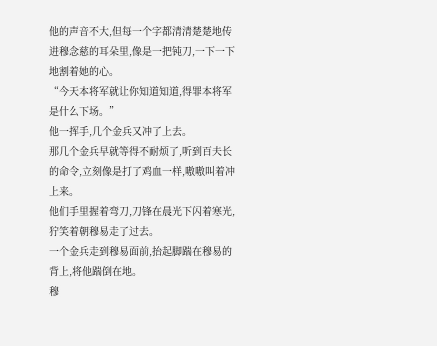他的声音不大,但每一个字都清清楚楚地传进穆念慈的耳朵里,像是一把钝刀,一下一下地割着她的心。
“今天本将军就让你知道知道,得罪本将军是什么下场。”
他一挥手,几个金兵又冲了上去。
那几个金兵早就等得不耐烦了,听到百夫长的命令,立刻像是打了鸡血一样,嗷嗷叫着冲上来。
他们手里握着弯刀,刀锋在晨光下闪着寒光,狞笑着朝穆易走了过去。
一个金兵走到穆易面前,抬起脚踹在穆易的背上,将他踹倒在地。
穆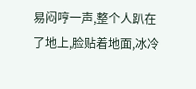易闷哼一声,整个人趴在了地上,脸贴着地面,冰冷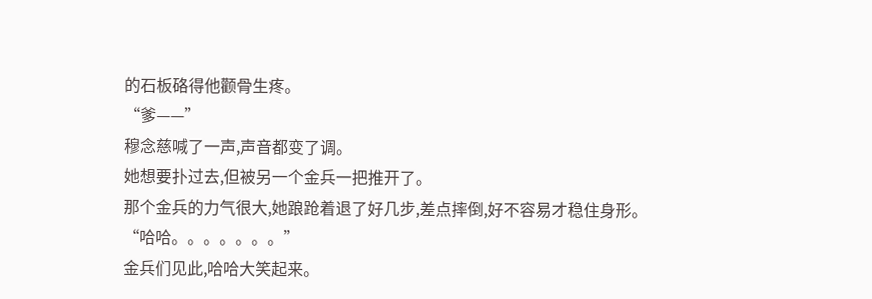的石板硌得他颧骨生疼。
“爹——”
穆念慈喊了一声,声音都变了调。
她想要扑过去,但被另一个金兵一把推开了。
那个金兵的力气很大,她踉跄着退了好几步,差点摔倒,好不容易才稳住身形。
“哈哈。。。。。。。”
金兵们见此,哈哈大笑起来。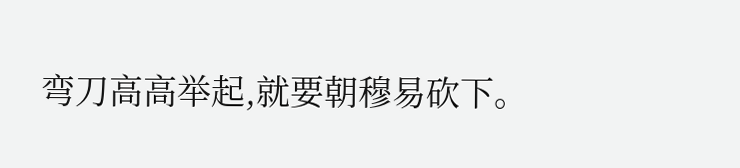弯刀高高举起,就要朝穆易砍下。